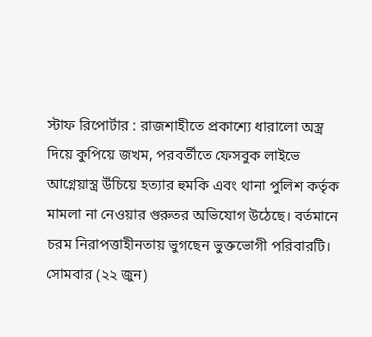স্টাফ রিপোর্টার : রাজশাহীতে প্রকাশ্যে ধারালো অস্ত্র দিয়ে কুপিয়ে জখম, পরবর্তীতে ফেসবুক লাইভে আগ্নেয়াস্ত্র উঁচিয়ে হত্যার হুমকি এবং থানা পুলিশ কর্তৃক মামলা না নেওয়ার গুরুতর অভিযোগ উঠেছে। বর্তমানে চরম নিরাপত্তাহীনতায় ভুগছেন ভুক্তভোগী পরিবারটি। সোমবার (২২ জুন)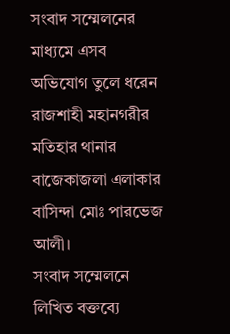সংবাদ সম্মেলনের মাধ্যমে এসব অভিযোগ তুলে ধরেন রাজশাহী মহানগরীর মতিহার থানার বাজেকাজলা এলাকার বাসিন্দা মোঃ পারভেজ আলী।
সংবাদ সম্মেলনে লিখিত বক্তব্যে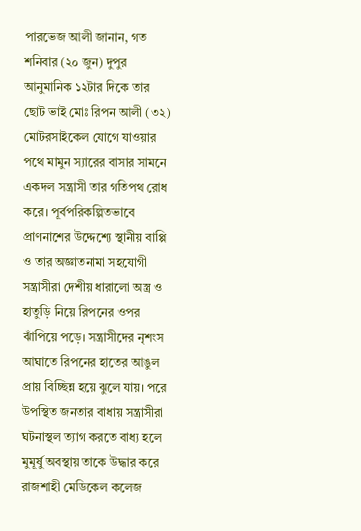পারভেজ আলী জানান, গত শনিবার (২০ জুন) দুপুর আনুমানিক ১২টার দিকে তার ছোট ভাই মোঃ রিপন আলী (৩২) মোটরসাইকেল যোগে যাওয়ার পথে মামুন স্যারের বাসার সামনে একদল সন্ত্রাসী তার গতিপথ রোধ করে। পূর্বপরিকল্পিতভাবে প্রাণনাশের উদ্দেশ্যে স্থানীয় বাপ্পি ও তার অজ্ঞাতনামা সহযোগী সন্ত্রাসীরা দেশীয় ধারালো অস্ত্র ও হাতুড়ি নিয়ে রিপনের ওপর ঝাঁপিয়ে পড়ে। সন্ত্রাসীদের নৃশংস আঘাতে রিপনের হাতের আঙুল প্রায় বিচ্ছিন্ন হয়ে ঝুলে যায়। পরে উপস্থিত জনতার বাধায় সন্ত্রাসীরা ঘটনাস্থল ত্যাগ করতে বাধ্য হলে মুমূর্ষু অবস্থায় তাকে উদ্ধার করে রাজশাহী মেডিকেল কলেজ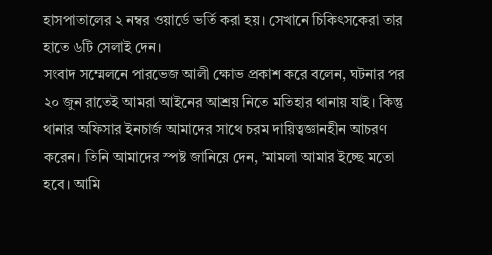হাসপাতালের ২ নম্বর ওয়ার্ডে ভর্তি করা হয়। সেখানে চিকিৎসকেরা তার হাতে ৬টি সেলাই দেন।
সংবাদ সম্মেলনে পারভেজ আলী ক্ষোভ প্রকাশ করে বলেন, ঘটনার পর ২০ জুন রাতেই আমরা আইনের আশ্রয় নিতে মতিহার থানায় যাই। কিন্তু থানার অফিসার ইনচার্জ আমাদের সাথে চরম দায়িত্বজ্ঞানহীন আচরণ করেন। তিনি আমাদের স্পষ্ট জানিয়ে দেন, ’মামলা আমার ইচ্ছে মতো হবে। আমি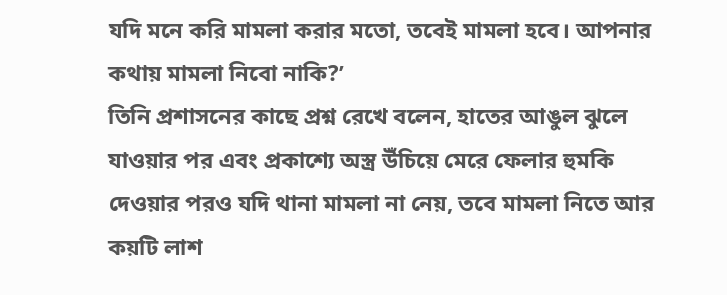যদি মনে করি মামলা করার মতো, তবেই মামলা হবে। আপনার কথায় মামলা নিবো নাকি?’
তিনি প্রশাসনের কাছে প্রশ্ন রেখে বলেন, হাতের আঙুল ঝুলে যাওয়ার পর এবং প্রকাশ্যে অস্ত্র উঁচিয়ে মেরে ফেলার হুমকি দেওয়ার পরও যদি থানা মামলা না নেয়, তবে মামলা নিতে আর কয়টি লাশ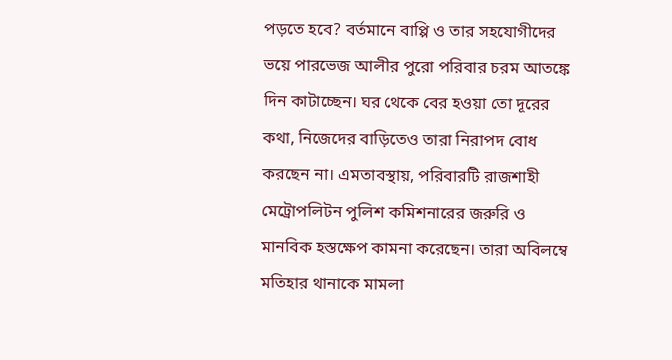পড়তে হবে? বর্তমানে বাপ্পি ও তার সহযোগীদের ভয়ে পারভেজ আলীর পুরো পরিবার চরম আতঙ্কে দিন কাটাচ্ছেন। ঘর থেকে বের হওয়া তো দূরের কথা, নিজেদের বাড়িতেও তারা নিরাপদ বোধ করছেন না। এমতাবস্থায়, পরিবারটি রাজশাহী মেট্রোপলিটন পুলিশ কমিশনারের জরুরি ও মানবিক হস্তক্ষেপ কামনা করেছেন। তারা অবিলম্বে মতিহার থানাকে মামলা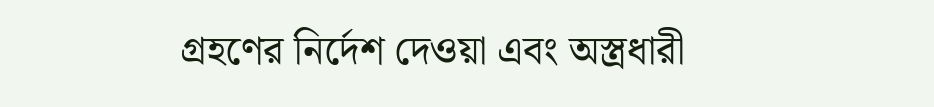গ্রহণের নির্দেশ দেওয়া এবং অস্ত্রধারী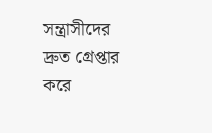সন্ত্রাসীদের দ্রুত গ্রেপ্তার করে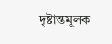দৃষ্টান্তমূলক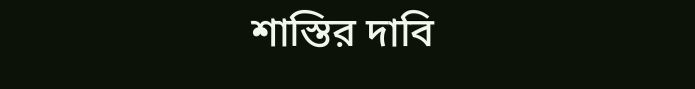শাস্তির দাবি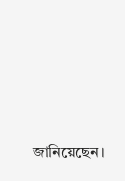জানিয়েছেন।